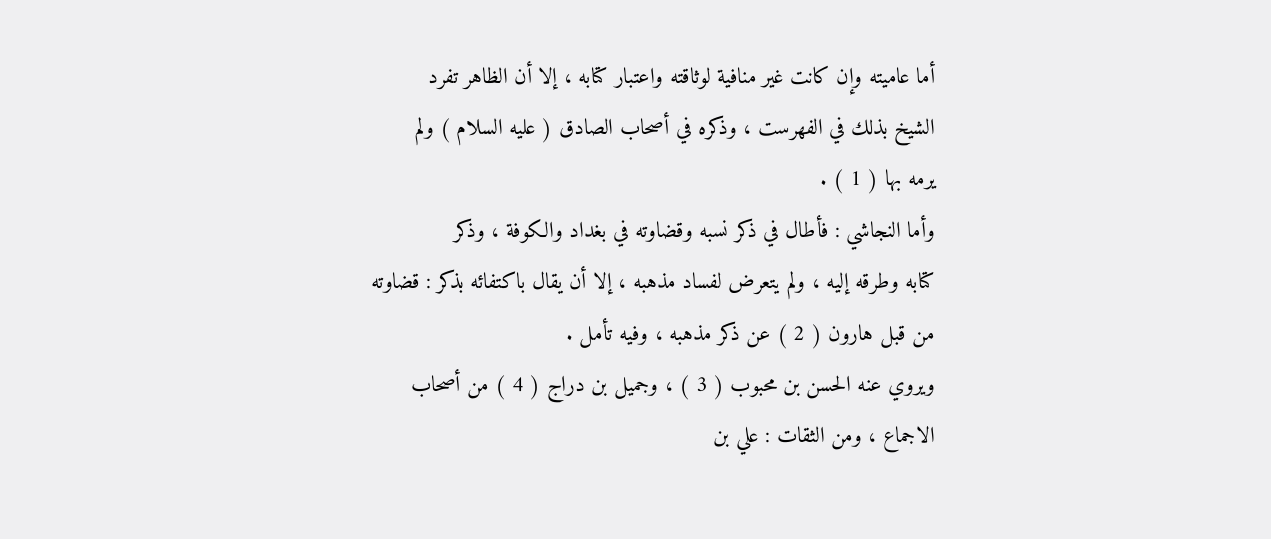أما عاميته وإن كانت غير منافية لوثاقته واعتبار كتابه ، إلا أن الظاهر تفرد
الشيخ بذلك في الفهرست ، وذكره في أصحاب الصادق ( عليه السلام ) ولم
يرمه بها ( 1 ) .
وأما النجاشي : فأطال في ذكر نسبه وقضاوته في بغداد والكوفة ، وذكر
كتابه وطرقه إليه ، ولم يتعرض لفساد مذهبه ، إلا أن يقال باكتفائه بذكر : قضاوته
من قبل هارون ( 2 ) عن ذكر مذهبه ، وفيه تأمل .
ويروي عنه الحسن بن محبوب ( 3 ) ، وجميل بن دراج ( 4 ) من أصحاب
الاجماع ، ومن الثقات : علي بن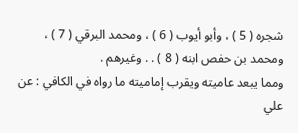شجره ( 5 ) ، وأبو أيوب ( 6 ) ، ومحمد البرقي ( 7 ) ،
ومحمد بن حفص ابنه ( 8 ) . . وغيرهم .
ومما يبعد عاميته ويقرب إماميته ما رواه في الكافي : عن علي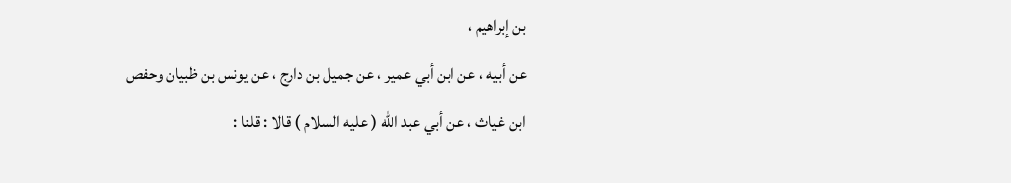بن إبراهيم ،
عن أبيه ، عن ابن أبي عمير ، عن جميل بن دارج ، عن يونس بن ظبيان وحفص
ابن غياث ، عن أبي عبد الله ( عليه السلام ) قالا : قلنا :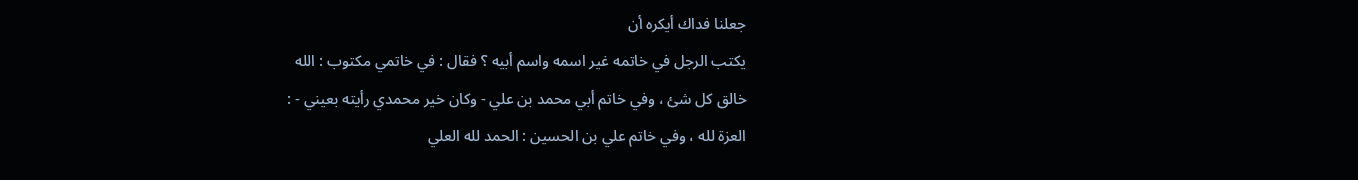جعلنا فداك أيكره أن
يكتب الرجل في خاتمه غير اسمه واسم أبيه ؟ فقال : في خاتمي مكتوب : الله
خالق كل شئ ، وفي خاتم أبي محمد بن علي - وكان خير محمدي رأيته بعيني - :
العزة لله ، وفي خاتم علي بن الحسين : الحمد لله العلي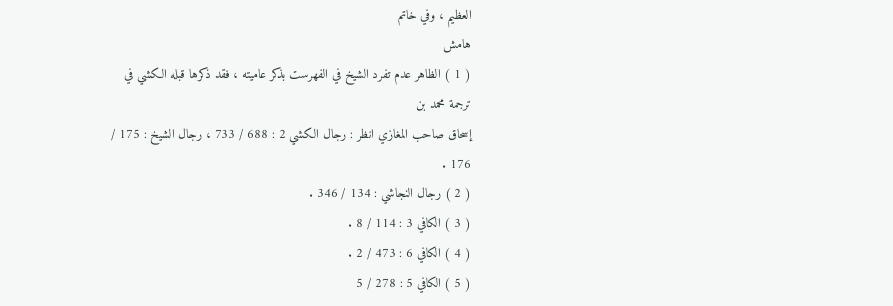العظيم ، وفي خاتم
هامش
( 1 ) الظاهر عدم تفرد الشيخ في الفهرست بذكر عاميته ، فقد ذكرها قبله الكشي في ترجمة محمد بن
إسحاق صاحب المغازي انظر : رجال الكشي 2 : 688 / 733 ، رجال الشيخ : 175 / 176 .
( 2 ) رجال النجاشي : 134 / 346 .
( 3 ) الكافي 3 : 114 / 8 .
( 4 ) الكافي 6 : 473 / 2 .
( 5 ) الكافي 5 : 278 / 5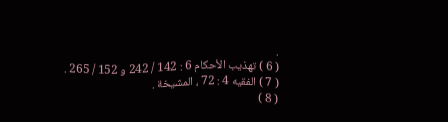.
( 6 ) تهذيب الأحكام 6 : 142 / 242 و 152 / 265 .
( 7 ) الفقيه 4 : 72 ، المشيخة .
( 8 )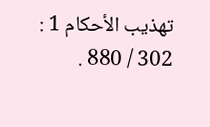تهذيب الأحكام 1 : 302 / 880 .